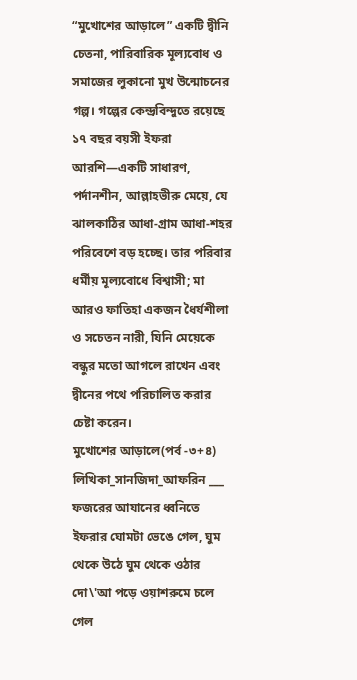“মুখোশের আড়ালে” একটি দ্বীনি চেতনা, পারিবারিক মূল্যবোধ ও সমাজের লুকানো মুখ উন্মোচনের গল্প। গল্পের কেন্দ্রবিন্দুতে রয়েছে ১৭ বছর বয়সী ইফরা আরশি—একটি সাধারণ, পর্দানশীন, আল্লাহভীরু মেয়ে, যে ঝালকাঠির আধা-গ্রাম আধা-শহর পরিবেশে বড় হচ্ছে। তার পরিবার ধর্মীয় মূল্যবোধে বিশ্বাসী; মা আরও ফাতিহা একজন ধৈর্যশীলা ও সচেতন নারী, যিনি মেয়েকে বন্ধুর মতো আগলে রাখেন এবং দ্বীনের পথে পরিচালিত করার চেষ্টা করেন।
মুখোশের আড়ালে(পর্ব -৩+৪)
লিখিকা_সানজিদা_আফরিন ___ ফজরের আযানের ধ্বনিতে ইফরার ঘোমটা ভেঙে গেল, ঘুম থেকে উঠে ঘুম থেকে ওঠার দো\'আ পড়ে ওয়াশরুমে চলে গেল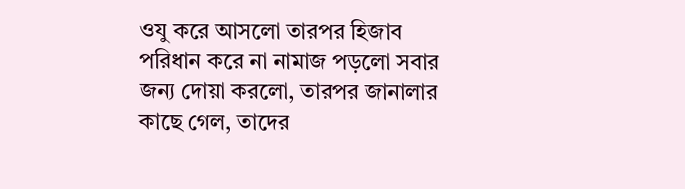ওযু করে আসলো তারপর হিজাব পরিধান করে না নামাজ পড়লো সবার জন্য দোয়া করলো, তারপর জানালার কাছে গেল, তাদের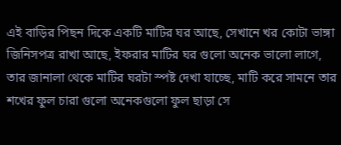এই বাড়ির পিছন দিকে একটি মাটির ঘর আছে, সেখানে খর কোটা ভাঙ্গা জিনিসপত্র রাখা আছে, ইফরার মাটির ঘর গুলো অনেক ভালো লাগে, তার জানালা থেকে মাটির ঘরটা স্পষ্ট দেখা যাচ্ছে, মাটি করে সামনে তার শখের ফুল চারা গুলো অনেকগুলো ফুল ছাড়া সে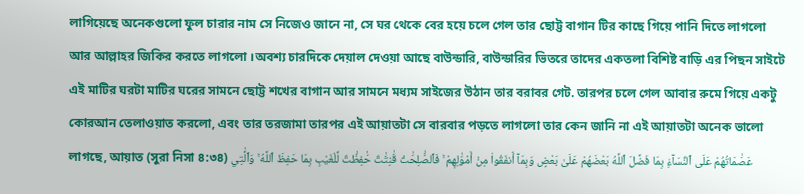লাগিয়েছে অনেকগুলো ফুল চারার নাম সে নিজেও জানে না, সে ঘর থেকে বের হয়ে চলে গেল তার ছোট্ট বাগান টির কাছে গিয়ে পানি দিতে লাগলো আর আল্লাহর জিকির করতে লাগলো ।অবশ্য চারদিকে দেয়াল দেওয়া আছে বাউন্ডারি, বাউন্ডারির ভিতরে তাদের একতলা বিশিষ্ট বাড়ি এর পিছন সাইটে এই মাটির ঘরটা মাটির ঘরের সামনে ছোট্ট শখের বাগান আর সামনে মধ্যম সাইজের উঠান তার বরাবর গেট. তারপর চলে গেল আবার রুমে গিয়ে একটু কোরআন তেলাওয়াত করলো, এবং তার তরজামা তারপর এই আয়াতটা সে বারবার পড়তে লাগলো তার কেন জানি না এই আয়াতটা অনেক ভালো লাগছে, আয়াত (সুরা নিসা ৪:৩৪) عَصَٰمَاتُهُمْ عَلَى ٱلنِّسَآءِ۟ بِمَا فَضَّلَ ٱللَّهُ بَعْضَهُمْ عَلَىٰ بَعْضٍ وَبِمَآ أَنفَقُوا۟ مِنْ أَمْوَٰلِهِمْ ۚ فَٱلصَّٰلِحَٰتُ قَٰنِتَٰتٌ حَٰفِظَٰتٌ لِّلْغَيْبِ بِمَا حَفِظَ ٱللَّهُ ۚ وَٱلَّٰتِي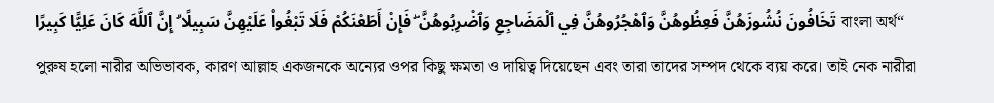تَخَافُونَ نُشُوزَهُنَّ فَعِظُوهُنَّ وَٱهْجُرُوهُنَّ فِي ٱلْمَضَاجِعِ وَٱضْرِبُوهُنَّ ۖ فَإِنْ أَطَعْنَكُمْ فَلَا تَبْغُوا۟ عَلَيْهِنَّ سَبِيلًا ۗ إِنَّ ٱللَّهَ كَانَ عَلِيًّا كَبِيرًا বাংলা অর্থ“ পুরুষ হলো নারীর অভিভাবক, কারণ আল্লাহ একজনকে অন্যের ওপর কিছু ক্ষমতা ও দায়িত্ব দিয়েছেন এবং তারা তাদের সম্পদ থেকে ব্যয় করে। তাই নেক নারীরা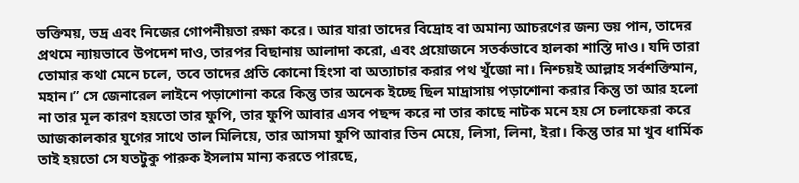ভক্তিময়, ভদ্র এবং নিজের গোপনীয়তা রক্ষা করে। আর যারা তাদের বিদ্রোহ বা অমান্য আচরণের জন্য ভয় পান, তাদের প্রথমে ন্যায়ভাবে উপদেশ দাও, তারপর বিছানায় আলাদা করো, এবং প্রয়োজনে সতর্কভাবে হালকা শাস্তি দাও। যদি তারা তোমার কথা মেনে চলে, তবে তাদের প্রতি কোনো হিংসা বা অত্যাচার করার পথ খুঁজো না। নিশ্চয়ই আল্লাহ সর্বশক্তিমান, মহান।” সে জেনারেল লাইনে পড়াশোনা করে কিন্তু তার অনেক ইচ্ছে ছিল মাদ্রাসায় পড়াশোনা করার কিন্তু তা আর হলো না তার মূল কারণ হয়তো তার ফুপি, তার ফুপি আবার এসব পছন্দ করে না তার কাছে নাটক মনে হয় সে চলাফেরা করে আজকালকার যুগের সাথে তাল মিলিয়ে, তার আসমা ফুপি আবার তিন মেয়ে, লিসা, লিনা, ইরা। কিন্তু তার মা খুব ধার্মিক তাই হয়তো সে যতটুকু পারুক ইসলাম মান্য করতে পারছে,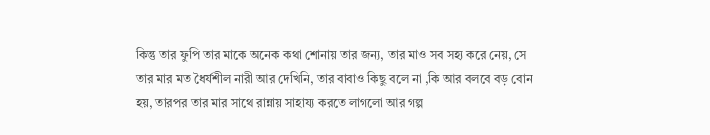কিন্তু তার ফুপি তার মাকে অনেক কথা শোনায় তার জন্য, তার মাও সব সহ্য করে নেয়, সে তার মার মত ধৈর্যশীল নারী আর দেখিনি, তার বাবাও কিছু বলে না ,কি আর বলবে বড় বোন হয়, তারপর তার মার সাথে রান্নায় সাহায্য করতে লাগলো আর গল্প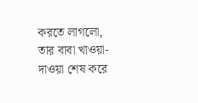করতে লাগলো, তার বাবা খাওয়া-দাওয়া শেষ করে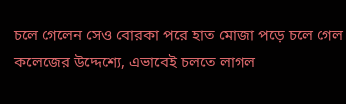চলে গেলেন সেও বোরকা পরে হাত মোজা পড়ে চলে গেল কলেজের উদ্দেশ্যে, এভাবেই চলতে লাগল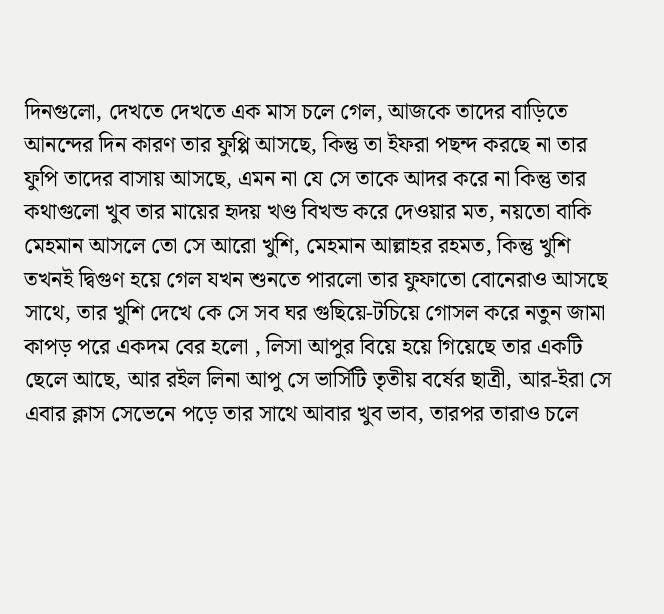দিনগুলো, দেখতে দেখতে এক মাস চলে গেল, আজকে তাদের বাড়িতে আনন্দের দিন কারণ তার ফুপ্পি আসছে, কিন্তু তা ইফরা পছন্দ করছে না তার ফুপি তাদের বাসায় আসছে, এমন না যে সে তাকে আদর করে না কিন্তু তার কথাগুলো খুব তার মায়ের হৃদয় খণ্ড বিখন্ড করে দেওয়ার মত, নয়তো বাকি মেহমান আসলে তো সে আরো খুশি, মেহমান আল্লাহর রহমত, কিন্তু খুশি তখনই দ্বিগুণ হয়ে গেল যখন শুনতে পারলো তার ফুফাতো বোনেরাও আসছে সাথে, তার খুশি দেখে কে সে সব ঘর গুছিয়ে-টচিয়ে গোসল করে নতুন জামা কাপড় পরে একদম বের হলো , লিসা আপুর বিয়ে হয়ে গিয়েছে তার একটি ছেলে আছে, আর রইল লিনা আপু সে ভার্সিটি তৃতীয় বর্ষের ছাত্রী, আর-ইরা সে এবার ক্লাস সেভেনে পড়ে তার সাথে আবার খুব ভাব, তারপর তারাও চলে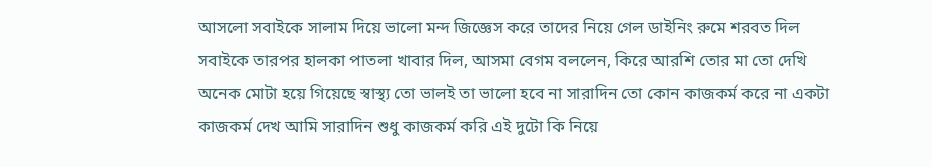আসলো সবাইকে সালাম দিয়ে ভালো মন্দ জিজ্ঞেস করে তাদের নিয়ে গেল ডাইনিং রুমে শরবত দিল সবাইকে তারপর হালকা পাতলা খাবার দিল, আসমা বেগম বললেন, কিরে আরশি তোর মা তো দেখি অনেক মোটা হয়ে গিয়েছে স্বাস্থ্য তো ভালই তা ভালো হবে না সারাদিন তো কোন কাজকর্ম করে না একটা কাজকর্ম দেখ আমি সারাদিন শুধু কাজকর্ম করি এই দুটো কি নিয়ে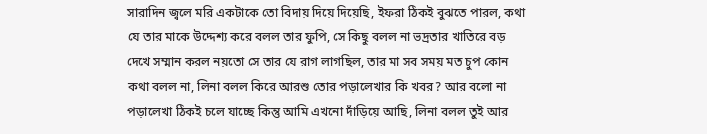সারাদিন জ্বলে মরি একটাকে তো বিদায় দিয়ে দিয়েছি, ইফরা ঠিকই বুঝতে পারল, কথা যে তার মাকে উদ্দেশ্য করে বলল তার ফুপি, সে কিছু বলল না ভদ্রতার খাতিরে বড় দেখে সম্মান করল নয়তো সে তার যে রাগ লাগছিল, তার মা সব সময় মত চুপ কোন কথা বলল না, লিনা বলল কিরে আরশু তোর পড়ালেখার কি খবর? আর বলো না পড়ালেখা ঠিকই চলে যাচ্ছে কিন্তু আমি এখনো দাঁড়িয়ে আছি, লিনা বলল তুই আর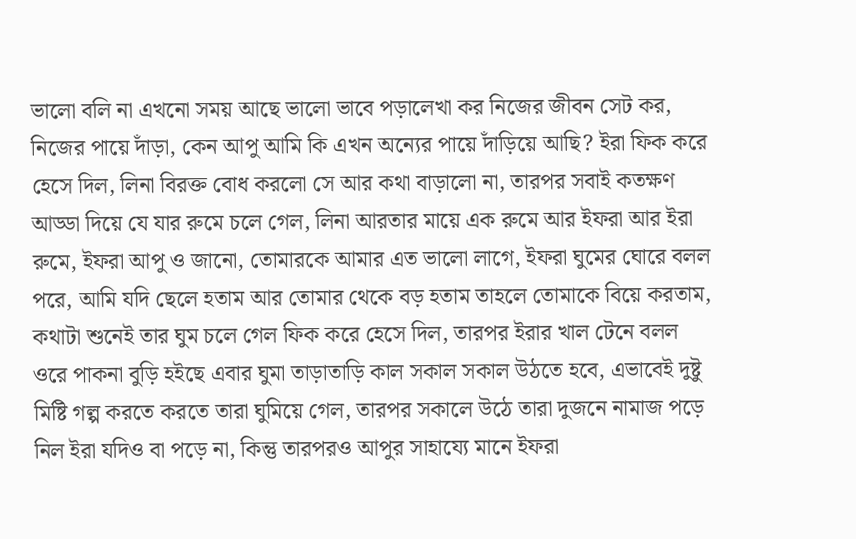ভালো বলি না এখনো সময় আছে ভালো ভাবে পড়ালেখা কর নিজের জীবন সেট কর, নিজের পায়ে দাঁড়া, কেন আপু আমি কি এখন অন্যের পায়ে দাঁড়িয়ে আছি? ইরা ফিক করে হেসে দিল, লিনা বিরক্ত বোধ করলো সে আর কথা বাড়ালো না, তারপর সবাই কতক্ষণ আড্ডা দিয়ে যে যার রুমে চলে গেল, লিনা আরতার মায়ে এক রুমে আর ইফরা আর ইরা রুমে, ইফরা আপু ও জানো, তোমারকে আমার এত ভালো লাগে, ইফরা ঘুমের ঘোরে বলল পরে, আমি যদি ছেলে হতাম আর তোমার থেকে বড় হতাম তাহলে তোমাকে বিয়ে করতাম, কথাটা শুনেই তার ঘুম চলে গেল ফিক করে হেসে দিল, তারপর ইরার খাল টেনে বলল ওরে পাকনা বুড়ি হইছে এবার ঘুমা তাড়াতাড়ি কাল সকাল সকাল উঠতে হবে, এভাবেই দুষ্টু মিষ্টি গল্প করতে করতে তারা ঘুমিয়ে গেল, তারপর সকালে উঠে তারা দুজনে নামাজ পড়ে নিল ইরা যদিও বা পড়ে না, কিন্তু তারপরও আপুর সাহায্যে মানে ইফরা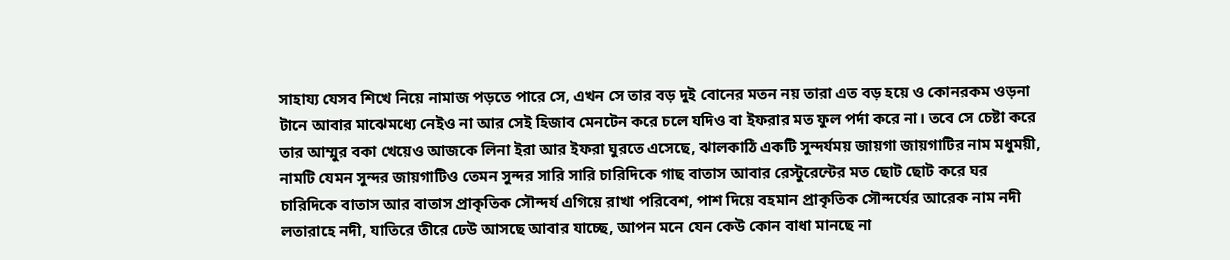সাহায্য যেসব শিখে নিয়ে নামাজ পড়তে পারে সে, এখন সে তার বড় দুই বোনের মতন নয় তারা এত বড় হয়ে ও কোনরকম ওড়না টানে আবার মাঝেমধ্যে নেইও না আর সেই হিজাব মেনটেন করে চলে যদিও বা ইফরার মত ফুল পর্দা করে না। তবে সে চেষ্টা করে তার আম্মুর বকা খেয়েও আজকে লিনা ইরা আর ইফরা ঘুরতে এসেছে, ঝালকাঠি একটি সুন্দর্যময় জায়গা জায়গাটির নাম মধুময়ী, নামটি যেমন সুন্দর জায়গাটিও তেমন সুন্দর সারি সারি চারিদিকে গাছ বাতাস আবার রেস্টুরেন্টের মত ছোট ছোট করে ঘর চারিদিকে বাতাস আর বাতাস প্রাকৃতিক সৌন্দর্য এগিয়ে রাখা পরিবেশ, পাশ দিয়ে বহমান প্রাকৃতিক সৌন্দর্যের আরেক নাম নদী লতারাহে নদী, যাতিরে তীরে ঢেউ আসছে আবার যাচ্ছে, আপন মনে যেন কেউ কোন বাধা মানছে না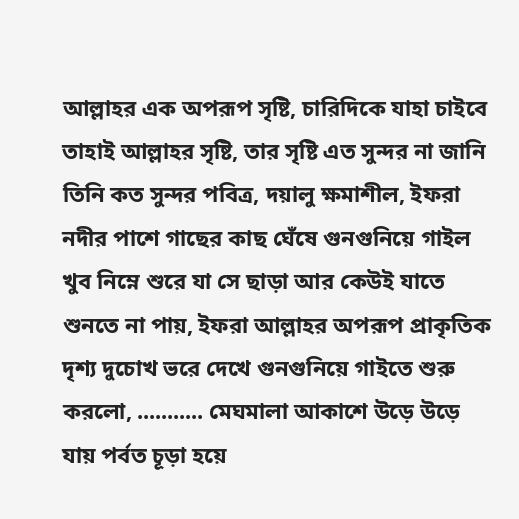আল্লাহর এক অপরূপ সৃষ্টি, চারিদিকে যাহা চাইবে তাহাই আল্লাহর সৃষ্টি, তার সৃষ্টি এত সুন্দর না জানি তিনি কত সুন্দর পবিত্র, দয়ালু ক্ষমাশীল, ইফরা নদীর পাশে গাছের কাছ ঘেঁষে গুনগুনিয়ে গাইল খুব নিম্নে শুরে যা সে ছাড়া আর কেউই যাতে শুনতে না পায়, ইফরা আল্লাহর অপরূপ প্রাকৃতিক দৃশ্য দুচোখ ভরে দেখে গুনগুনিয়ে গাইতে শুরু করলো, ........... মেঘমালা আকাশে উড়ে উড়ে যায় পর্বত চূড়া হয়ে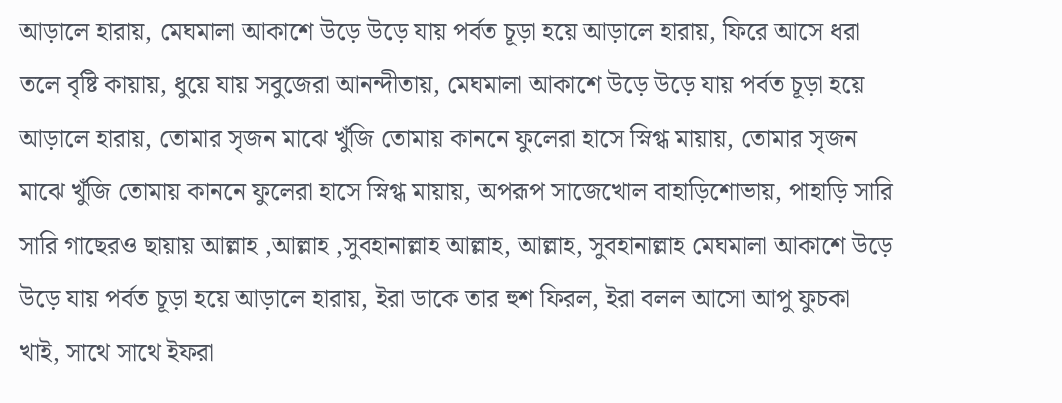আড়ালে হারায়, মেঘমালা আকাশে উড়ে উড়ে যায় পর্বত চূড়া হয়ে আড়ালে হারায়, ফিরে আসে ধরা তলে বৃষ্টি কায়ায়, ধুয়ে যায় সবুজেরা আনন্দীতায়, মেঘমালা আকাশে উড়ে উড়ে যায় পর্বত চূড়া হয়ে আড়ালে হারায়, তোমার সৃজন মাঝে খুঁজি তোমায় কাননে ফুলেরা হাসে স্নিগ্ধ মায়ায়, তোমার সৃজন মাঝে খুঁজি তোমায় কাননে ফুলেরা হাসে স্নিগ্ধ মায়ায়, অপরূপ সাজেখোল বাহাড়িশোভায়, পাহাড়ি সারি সারি গাছেরও ছায়ায় আল্লাহ ,আল্লাহ ,সুবহানাল্লাহ আল্লাহ, আল্লাহ, সুবহানাল্লাহ মেঘমালা আকাশে উড়ে উড়ে যায় পর্বত চূড়া হয়ে আড়ালে হারায়, ইরা ডাকে তার হুশ ফিরল, ইরা বলল আসো আপু ফুচকা খাই, সাথে সাথে ইফরা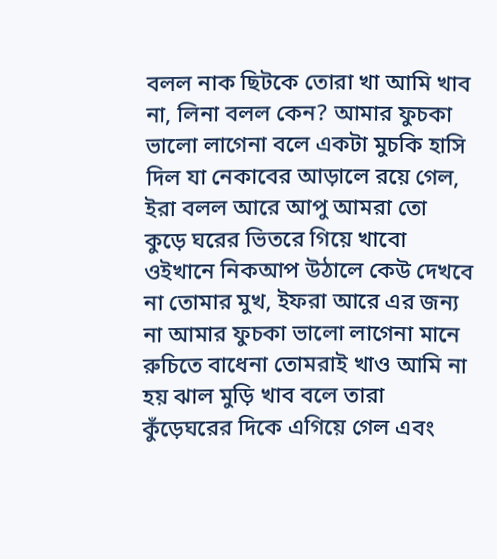বলল নাক ছিটকে তোরা খা আমি খাব না, লিনা বলল কেন? আমার ফুচকা ভালো লাগেনা বলে একটা মুচকি হাসি দিল যা নেকাবের আড়ালে রয়ে গেল, ইরা বলল আরে আপু আমরা তো কুড়ে ঘরের ভিতরে গিয়ে খাবো ওইখানে নিকআপ উঠালে কেউ দেখবে না তোমার মুখ, ইফরা আরে এর জন্য না আমার ফুচকা ভালো লাগেনা মানে রুচিতে বাধেনা তোমরাই খাও আমি না হয় ঝাল মুড়ি খাব বলে তারা কুঁড়েঘরের দিকে এগিয়ে গেল এবং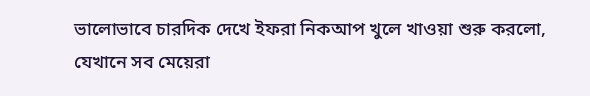ভালোভাবে চারদিক দেখে ইফরা নিকআপ খুলে খাওয়া শুরু করলো, যেখানে সব মেয়েরা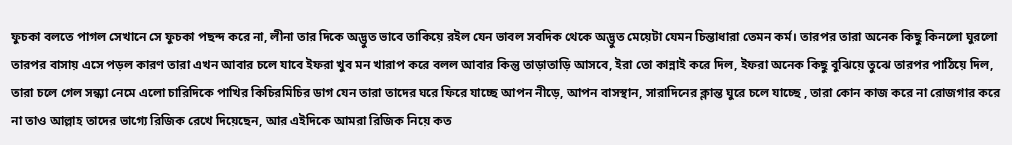ফুচকা বলতে পাগল সেখানে সে ফুচকা পছন্দ করে না, লীনা তার দিকে অদ্ভুত ভাবে তাকিয়ে রইল যেন ভাবল সবদিক থেকে অদ্ভুত মেয়েটা যেমন চিন্তাধারা তেমন কর্ম। তারপর তারা অনেক কিছু কিনলো ঘুরলো তারপর বাসায় এসে পড়ল কারণ তারা এখন আবার চলে যাবে ইফরা খুব মন খারাপ করে বলল আবার কিন্তু তাড়াতাড়ি আসবে, ইরা তো কান্নাই করে দিল, ইফরা অনেক কিছু বুঝিয়ে তুঝে তারপর পাঠিয়ে দিল, তারা চলে গেল সন্ধ্যা নেমে এলো চারিদিকে পাখির কিচিরমিচির ডাগ যেন তারা তাদের ঘরে ফিরে যাচ্ছে আপন নীড়ে, আপন বাসস্থান, সারাদিনের ক্লান্ত ঘুরে চলে যাচ্ছে , তারা কোন কাজ করে না রোজগার করে না তাও আল্লাহ তাদের ভাগ্যে রিজিক রেখে দিয়েছেন, আর এইদিকে আমরা রিজিক নিয়ে কত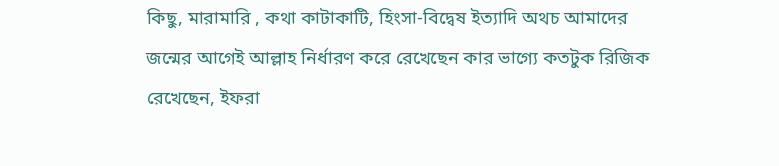কিছু, মারামারি , কথা কাটাকাটি, হিংসা-বিদ্বেষ ইত্যাদি অথচ আমাদের জন্মের আগেই আল্লাহ নির্ধারণ করে রেখেছেন কার ভাগ্যে কতটুক রিজিক রেখেছেন, ইফরা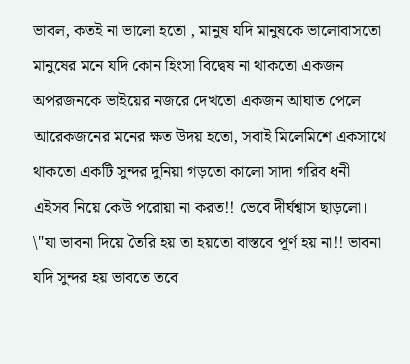ভাবল, কতই না ভালো হতো , মানুষ যদি মানুষকে ভালোবাসতো মানুষের মনে যদি কোন হিংসা বিদ্বেষ না থাকতো একজন অপরজনকে ভাইয়ের নজরে দেখতো একজন আঘাত পেলে আরেকজনের মনের ক্ষত উদয় হতো, সবাই মিলেমিশে একসাথে থাকতো একটি সুন্দর দুনিয়া গড়তো কালো সাদা গরিব ধনী এইসব নিয়ে কেউ পরোয়া না করত!! ভেবে দীর্ঘশ্বাস ছাড়লো। \"যা ভাবনা দিয়ে তৈরি হয় তা হয়তো বাস্তবে পূর্ণ হয় না!! ভাবনা যদি সুন্দর হয় ভাবতে তবে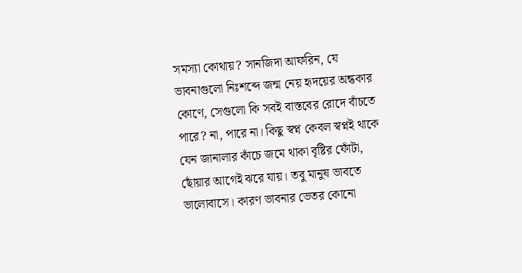সমস্যা কোথায়? সানজিদা আফরিন, যে ভাবনাগুলো নিঃশব্দে জন্ম নেয় হৃদয়ের অন্ধকার কোণে, সেগুলো কি সবই বাস্তবের রোদে বাঁচতে পারে? না, পারে না। কিছু স্বপ্ন কেবল স্বপ্নই থাকে যেন জানালার কাঁচে জমে থাকা বৃষ্টির ফোঁটা, ছোঁয়ার আগেই ঝরে যায়। তবু মানুষ ভাবতে ভালোবাসে। কারণ ভাবনার ভেতর কোনো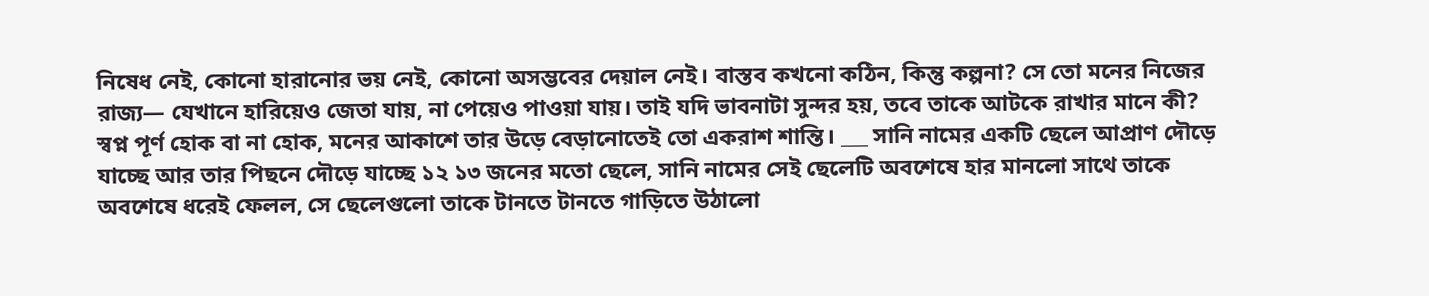নিষেধ নেই, কোনো হারানোর ভয় নেই, কোনো অসম্ভবের দেয়াল নেই। বাস্তব কখনো কঠিন, কিন্তু কল্পনা? সে তো মনের নিজের রাজ্য— যেখানে হারিয়েও জেতা যায়, না পেয়েও পাওয়া যায়। তাই যদি ভাবনাটা সুন্দর হয়, তবে তাকে আটকে রাখার মানে কী? স্বপ্ন পূর্ণ হোক বা না হোক, মনের আকাশে তার উড়ে বেড়ানোতেই তো একরাশ শান্তি। ___ সানি নামের একটি ছেলে আপ্রাণ দৌড়ে যাচ্ছে আর তার পিছনে দৌড়ে যাচ্ছে ১২ ১৩ জনের মতো ছেলে, সানি নামের সেই ছেলেটি অবশেষে হার মানলো সাথে তাকে অবশেষে ধরেই ফেলল, সে ছেলেগুলো তাকে টানতে টানতে গাড়িতে উঠালো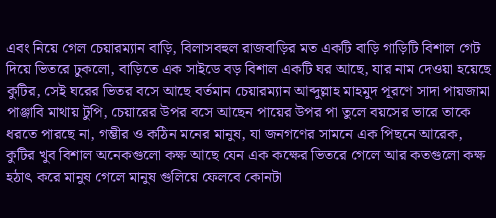এবং নিয়ে গেল চেয়ারম্যান বাড়ি, বিলাসবহুল রাজবাড়ির মত একটি বাড়ি গাড়িটি বিশাল গেট দিয়ে ভিতরে ঢুকলো, বাড়িতে এক সাইডে বড় বিশাল একটি ঘর আছে, যার নাম দেওয়া হয়েছে কুটির, সেই ঘরের ভিতর বসে আছে বর্তমান চেয়ারম্যান আব্দুল্লাহ মাহমুদ পূরণে সাদা পায়জামা পাঞ্জাবি মাথায় টুপি, চেয়ারের উপর বসে আছেন পায়ের উপর পা তুলে বয়সের ভারে তাকে ধরতে পারছে না, গম্ভীর ও কঠিন মনের মানুষ, যা জনগণের সামনে এক পিছনে আরেক, কুটির খুব বিশাল অনেকগুলো কক্ষ আছে যেন এক কক্ষের ভিতরে গেলে আর কতগুলো কক্ষ হঠাৎ করে মানুষ গেলে মানুষ গুলিয়ে ফেলবে কোনটা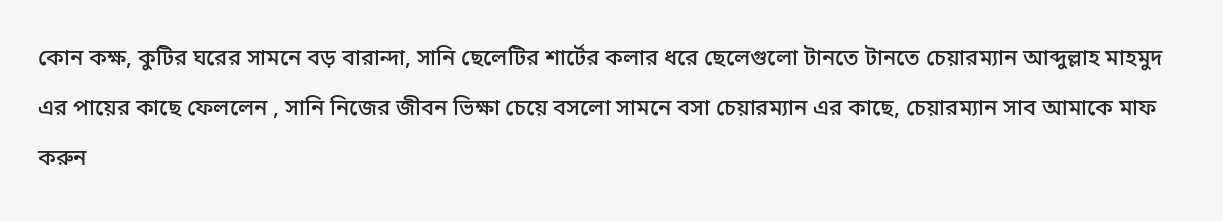কোন কক্ষ, কুটির ঘরের সামনে বড় বারান্দা, সানি ছেলেটির শার্টের কলার ধরে ছেলেগুলো টানতে টানতে চেয়ারম্যান আব্দুল্লাহ মাহমুদ এর পায়ের কাছে ফেললেন , সানি নিজের জীবন ভিক্ষা চেয়ে বসলো সামনে বসা চেয়ারম্যান এর কাছে, চেয়ারম্যান সাব আমাকে মাফ করুন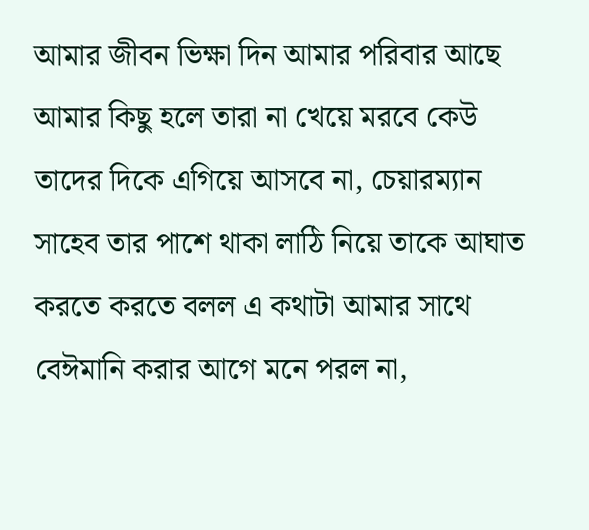আমার জীবন ভিক্ষা দিন আমার পরিবার আছে আমার কিছু হলে তারা না খেয়ে মরবে কেউ তাদের দিকে এগিয়ে আসবে না, চেয়ারম্যান সাহেব তার পাশে থাকা লাঠি নিয়ে তাকে আঘাত করতে করতে বলল এ কথাটা আমার সাথে বেঈমানি করার আগে মনে পরল না,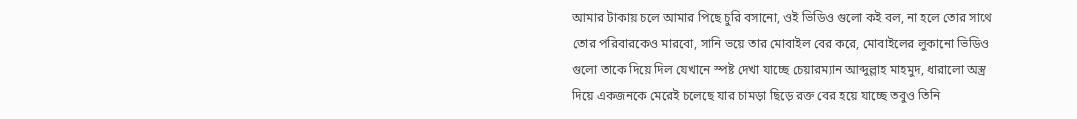আমার টাকায় চলে আমার পিছে চুরি বসানো, ওই ভিডিও গুলো কই বল, না হলে তোর সাথে তোর পরিবারকেও মারবো, সানি ভয়ে তার মোবাইল বের করে, মোবাইলের লুকানো ভিডিও গুলো তাকে দিয়ে দিল যেখানে স্পষ্ট দেখা যাচ্ছে চেয়ারম্যান আব্দুল্লাহ মাহমুদ, ধারালো অস্ত্র দিয়ে একজনকে মেরেই চলেছে যার চামড়া ছিড়ে রক্ত বের হয়ে যাচ্ছে তবুও তিনি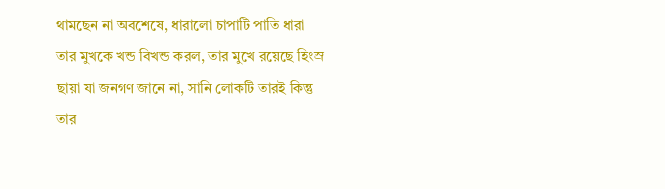থামছেন না অবশেষে, ধারালো চাপাটি পাতি ধারা তার মুখকে খন্ড বিখন্ড করল, তার মুখে রয়েছে হিংস্র ছায়া যা জনগণ জানে না, সানি লোকটি তারই কিন্তু তার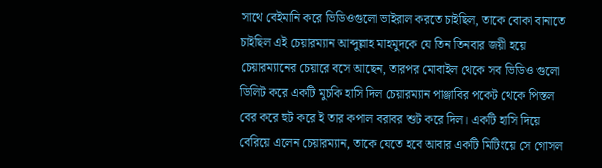সাথে বেইমানি করে ভিডিওগুলো ভাইরাল করতে চাইছিল, তাকে বোকা বানাতে চাইছিল এই চেয়ারম্যান আব্দুল্লাহ মাহমুদকে যে তিন তিনবার জয়ী হয়ে চেয়ারম্যানের চেয়ারে বসে আছেন, তারপর মোবাইল থেকে সব ভিডিও গুলো ডিলিট করে একটি মুচকি হাসি দিল চেয়ারম্যান পাঞ্জাবির পকেট থেকে পিস্তল বের করে হুট করে ই তার কপাল বরাবর শুট করে দিল। একটি হাসি দিয়ে বেরিয়ে এলেন চেয়ারম্যান, তাকে যেতে হবে আবার একটি মিটিংয়ে সে গোসল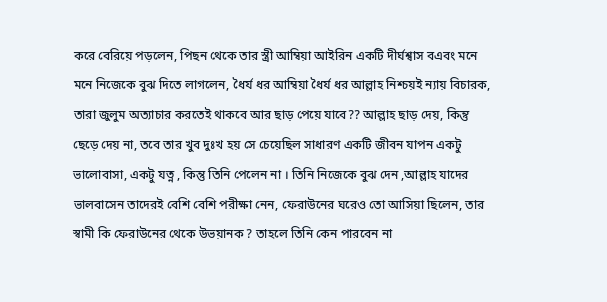করে বেরিয়ে পড়লেন, পিছন থেকে তার স্ত্রী আম্বিয়া আইরিন একটি দীর্ঘশ্বাস বএবং মনে মনে নিজেকে বুঝ দিতে লাগলেন, ধৈর্য ধর আম্বিয়া ধৈর্য ধর আল্লাহ নিশ্চয়ই ন্যায় বিচারক, তারা জুলুম অত্যাচার করতেই থাকবে আর ছাড় পেয়ে যাবে?? আল্লাহ ছাড় দেয়, কিন্তু ছেড়ে দেয় না, তবে তার খুব দুঃখ হয় সে চেয়েছিল সাধারণ একটি জীবন যাপন একটু ভালোবাসা, একটু যত্ন , কিন্তু তিনি পেলেন না । তিনি নিজেকে বুঝ দেন ,আল্লাহ যাদের ভালবাসেন তাদেরই বেশি বেশি পরীক্ষা নেন, ফেরাউনের ঘরেও তো আসিয়া ছিলেন, তার স্বামী কি ফেরাউনের থেকে উভয়ানক ? তাহলে তিনি কেন পারবেন না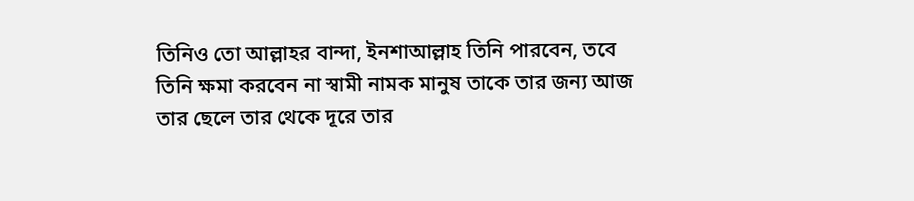তিনিও তো আল্লাহর বান্দা, ইনশাআল্লাহ তিনি পারবেন, তবে তিনি ক্ষমা করবেন না স্বামী নামক মানুষ তাকে তার জন্য আজ তার ছেলে তার থেকে দূরে তার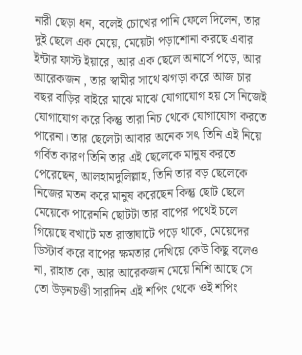নারী ছেড়া ধন, বলেই চোখের পানি ফেলে দিলেন, তার দুই ছেলে এক মেয়ে, মেয়েটা পড়াশোনা করছে এবার ইন্টার ফাস্ট ইয়ারে, আর এক ছেলে অনার্সে পড়ে, আর আরেকজন , তার স্বামীর সাথে ঝগড়া করে আজ চার বছর বাড়ির বাইরে মাঝে মাঝে যোগাযোগ হয় সে নিজেই যোগাযোগ করে কিন্তু তারা নিচ থেকে যোগাযোগ করতে পারেনা। তার ছেলেটা আবার অনেক সৎ তিনি এই নিয়ে গর্বিত কারণ তিনি তার এই ছেলেকে মানুষ করতে পেরেছেন, আলহামদুলিল্লাহ, তিনি তার বড় ছেলেকে নিজের মতন করে মানুষ করেছেন কিন্তু ছোট ছেলে মেয়েকে পারেননি ছোটটা তার বাপের পথেই চলে গিয়েছে বখাটে মত রাস্তাঘাটে পড়ে থাকে, মেয়েদের ডিস্টার্ব করে বাপের ক্ষমতার দেখিয়ে কেউ কিছু বলেও না, রাহাত কে, আর আরেকজন মেয়ে নিশি আছে সে তো উড়নচণ্ডী সারাদিন এই শপিং থেকে ওই শপিং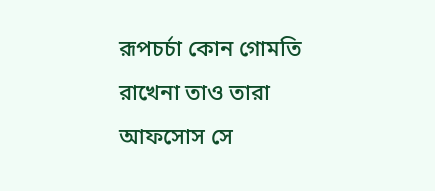রূপচর্চা কোন গোমতি রাখেনা তাও তারা আফসোস সে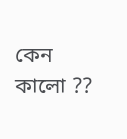কেন কালো ??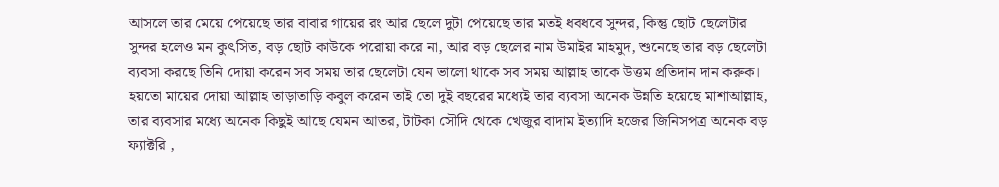আসলে তার মেয়ে পেয়েছে তার বাবার গায়ের রং আর ছেলে দুটা পেয়েছে তার মতই ধবধবে সুন্দর, কিন্তু ছোট ছেলেটার সুন্দর হলেও মন কুৎসিত, বড় ছোট কাউকে পরোয়া করে না, আর বড় ছেলের নাম উমাইর মাহমুদ, শুনেছে তার বড় ছেলেটা ব্যবসা করছে তিনি দোয়া করেন সব সময় তার ছেলেটা যেন ভালো থাকে সব সময় আল্লাহ তাকে উত্তম প্রতিদান দান করুক। হয়তো মায়ের দোয়া আল্লাহ তাড়াতাড়ি কবুল করেন তাই তো দুই বছরের মধ্যেই তার ব্যবসা অনেক উন্নতি হয়েছে মাশাআল্লাহ, তার ব্যবসার মধ্যে অনেক কিছুই আছে যেমন আতর, টাটকা সৌদি থেকে খেজুর বাদাম ইত্যাদি হজের জিনিসপত্র অনেক বড় ফ্যাক্টরি ,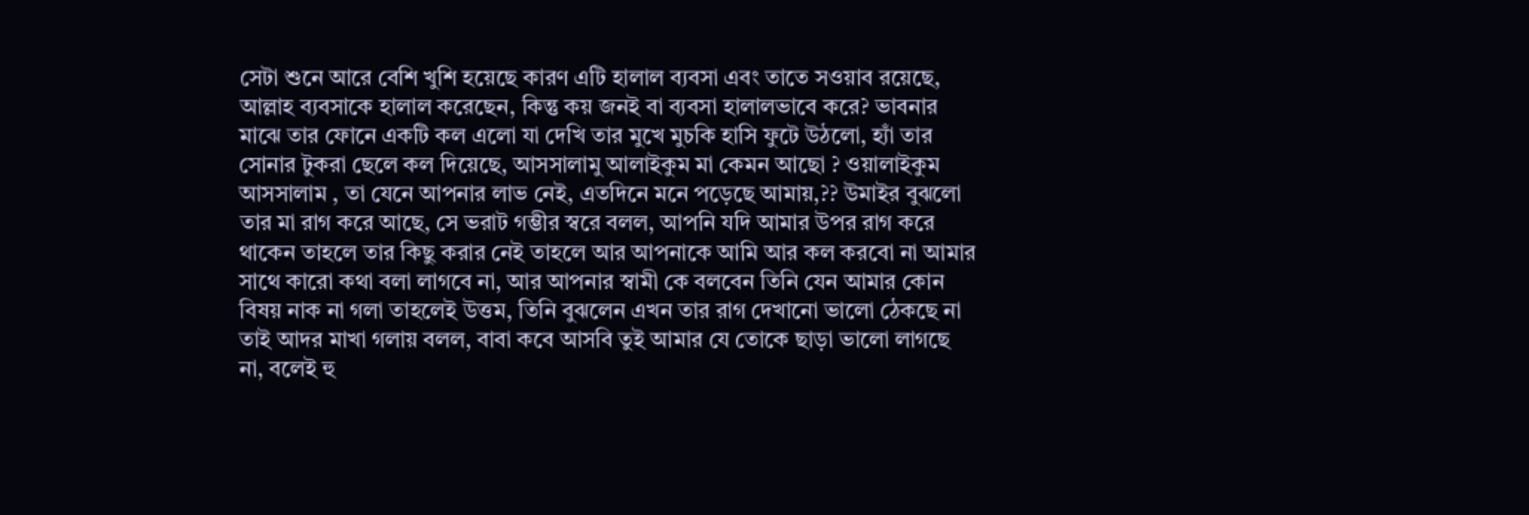সেটা শুনে আরে বেশি খুশি হয়েছে কারণ এটি হালাল ব্যবসা এবং তাতে সওয়াব রয়েছে, আল্লাহ ব্যবসাকে হালাল করেছেন, কিন্তু কয় জনই বা ব্যবসা হালালভাবে করে? ভাবনার মাঝে তার ফোনে একটি কল এলো যা দেখি তার মুখে মুচকি হাসি ফুটে উঠলো, হ্যাঁ তার সোনার টুকরা ছেলে কল দিয়েছে, আসসালামু আলাইকুম মা কেমন আছো ? ওয়ালাইকুম আসসালাম , তা যেনে আপনার লাভ নেই, এতদিনে মনে পড়েছে আমায়,?? উমাইর বুঝলো তার মা রাগ করে আছে, সে ভরাট গম্ভীর স্বরে বলল, আপনি যদি আমার উপর রাগ করে থাকেন তাহলে তার কিছু করার নেই তাহলে আর আপনাকে আমি আর কল করবো না আমার সাথে কারো কথা বলা লাগবে না, আর আপনার স্বামী কে বলবেন তিনি যেন আমার কোন বিষয় নাক না গলা তাহলেই উত্তম, তিনি বুঝলেন এখন তার রাগ দেখানো ভালো ঠেকছে না তাই আদর মাখা গলায় বলল, বাবা কবে আসবি তুই আমার যে তোকে ছাড়া ভালো লাগছে না, বলেই হু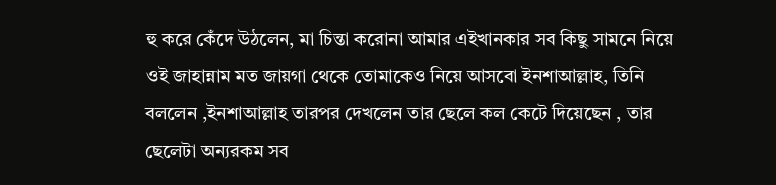হু করে কেঁদে উঠলেন, মা চিন্তা করোনা আমার এইখানকার সব কিছু সামনে নিয়ে ওই জাহান্নাম মত জায়গা থেকে তোমাকেও নিয়ে আসবো ইনশাআল্লাহ, তিনি বললেন ,ইনশাআল্লাহ তারপর দেখলেন তার ছেলে কল কেটে দিয়েছেন , তার ছেলেটা অন্যরকম সব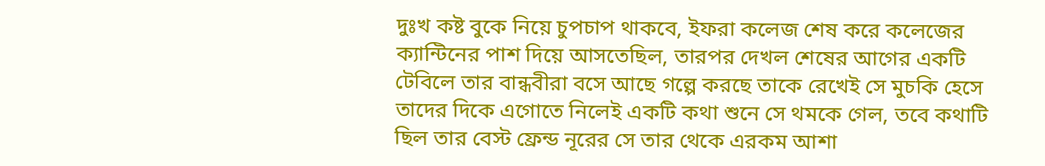দুঃখ কষ্ট বুকে নিয়ে চুপচাপ থাকবে, ইফরা কলেজ শেষ করে কলেজের ক্যান্টিনের পাশ দিয়ে আসতেছিল, তারপর দেখল শেষের আগের একটি টেবিলে তার বান্ধবীরা বসে আছে গল্পে করছে তাকে রেখেই সে মুচকি হেসে তাদের দিকে এগোতে নিলেই একটি কথা শুনে সে থমকে গেল, তবে কথাটি ছিল তার বেস্ট ফ্রেন্ড নূরের সে তার থেকে এরকম আশা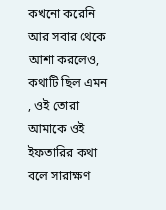কখনো করেনি আর সবার থেকে আশা করলেও, কথাটি ছিল এমন , ওই তোরা আমাকে ওই ইফতারির কথা বলে সারাক্ষণ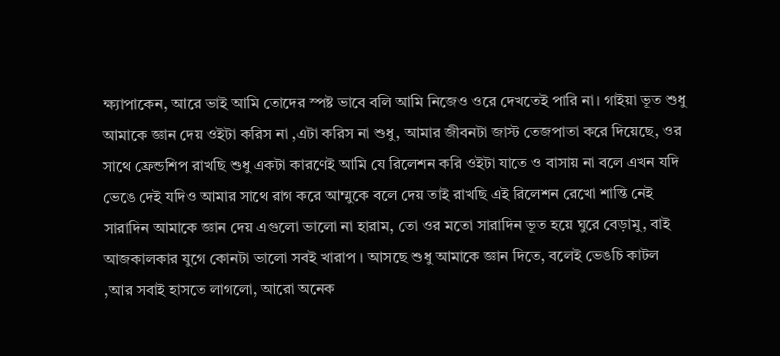ক্ষ্যাপাকেন, আরে ভাই আমি তোদের স্পষ্ট ভাবে বলি আমি নিজেও ওরে দেখতেই পারি না। গাইয়া ভূত শুধু আমাকে জ্ঞান দেয় ওইটা করিস না ,এটা করিস না শুধু, আমার জীবনটা জাস্ট তেজপাতা করে দিয়েছে, ওর সাথে ফ্রেন্ডশিপ রাখছি শুধু একটা কারণেই আমি যে রিলেশন করি ওইটা যাতে ও বাসায় না বলে এখন যদি ভেঙে দেই যদিও আমার সাথে রাগ করে আম্মুকে বলে দেয় তাই রাখছি এই রিলেশন রেখো শান্তি নেই সারাদিন আমাকে জ্ঞান দেয় এগুলো ভালো না হারাম, তো ওর মতো সারাদিন ভূত হয়ে ঘুরে বেড়ামু, বাই আজকালকার যুগে কোনটা ভালো সবই খারাপ । আসছে শুধু আমাকে জ্ঞান দিতে, বলেই ভেঙচি কাটল ,আর সবাই হাসতে লাগলো, আরো অনেক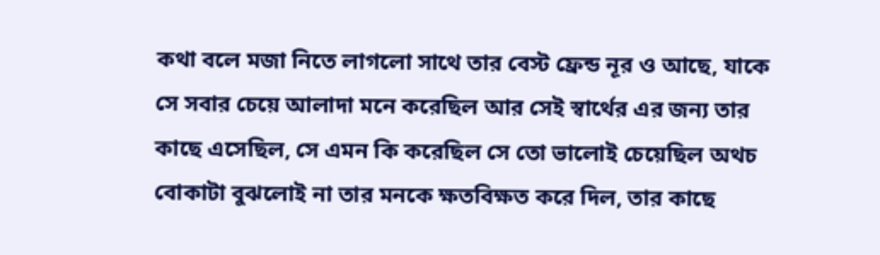কথা বলে মজা নিতে লাগলো সাথে তার বেস্ট ফ্রেন্ড নূর ও আছে, যাকে সে সবার চেয়ে আলাদা মনে করেছিল আর সেই স্বার্থের এর জন্য তার কাছে এসেছিল, সে এমন কি করেছিল সে তো ভালোই চেয়েছিল অথচ বোকাটা বুঝলোই না তার মনকে ক্ষতবিক্ষত করে দিল, তার কাছে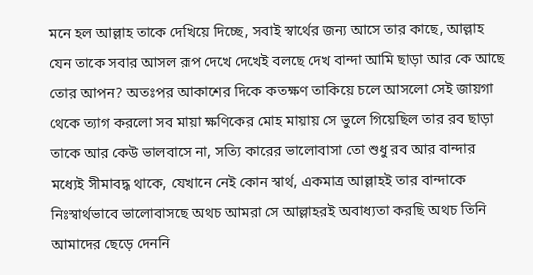মনে হল আল্লাহ তাকে দেখিয়ে দিচ্ছে, সবাই স্বার্থের জন্য আসে তার কাছে, আল্লাহ যেন তাকে সবার আসল রূপ দেখে দেখেই বলছে দেখ বান্দা আমি ছাড়া আর কে আছে তোর আপন? অতঃপর আকাশের দিকে কতক্ষণ তাকিয়ে চলে আসলো সেই জায়গা থেকে ত্যাগ করলো সব মায়া ক্ষণিকের মোহ মায়ায় সে ভুলে গিয়েছিল তার রব ছাড়া তাকে আর কেউ ভালবাসে না, সত্যি কারের ভালোবাসা তো শুধু রব আর বান্দার মধ্যেই সীমাবদ্ধ থাকে, যেখানে নেই কোন স্বার্থ, একমাত্র আল্লাহই তার বান্দাকে নিঃস্বার্থভাবে ভালোবাসছে অথচ আমরা সে আল্লাহরই অবাধ্যতা করছি অথচ তিনি আমাদের ছেড়ে দেননি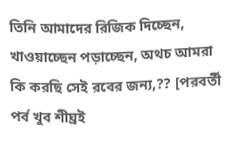তিনি আমাদের রিজিক দিচ্ছেন, খাওয়াচ্ছেন পড়াচ্ছেন, অথচ আমরা কি করছি সেই রবের জন্য,?? [পরবর্তী পর্ব খুব শীঘ্রই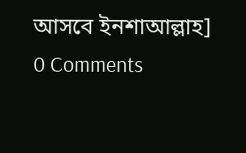আসবে ইনশাআল্লাহ]
0 Comments